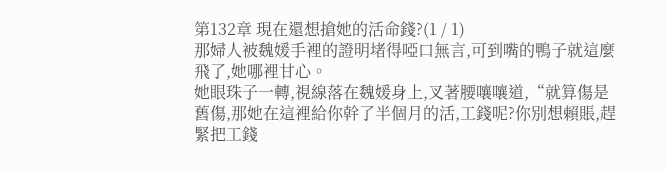第132章 現在還想搶她的活命錢?(1 / 1)
那婦人被魏媛手裡的證明堵得啞口無言,可到嘴的鴨子就這麼飛了,她哪裡甘心。
她眼珠子一轉,視線落在魏媛身上,叉著腰嚷嚷道,“就算傷是舊傷,那她在這裡給你幹了半個月的活,工錢呢?你別想賴賬,趕緊把工錢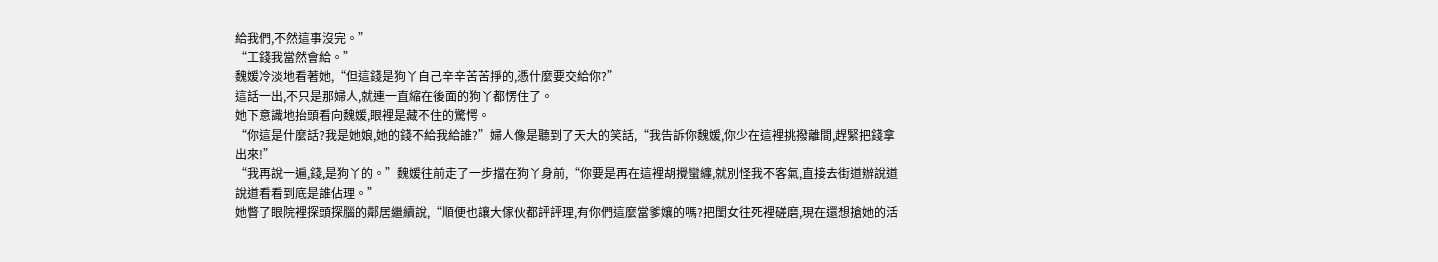給我們,不然這事沒完。”
“工錢我當然會給。”
魏媛冷淡地看著她,“但這錢是狗丫自己辛辛苦苦掙的,憑什麼要交給你?”
這話一出,不只是那婦人,就連一直縮在後面的狗丫都愣住了。
她下意識地抬頭看向魏媛,眼裡是藏不住的驚愕。
“你這是什麼話?我是她娘,她的錢不給我給誰?”婦人像是聽到了天大的笑話,“我告訴你魏媛,你少在這裡挑撥離間,趕緊把錢拿出來!”
“我再說一遍,錢,是狗丫的。”魏媛往前走了一步擋在狗丫身前,“你要是再在這裡胡攪蠻纏,就別怪我不客氣,直接去街道辦說道說道看看到底是誰佔理。”
她瞥了眼院裡探頭探腦的鄰居繼續說,“順便也讓大傢伙都評評理,有你們這麼當爹孃的嗎?把閨女往死裡磋磨,現在還想搶她的活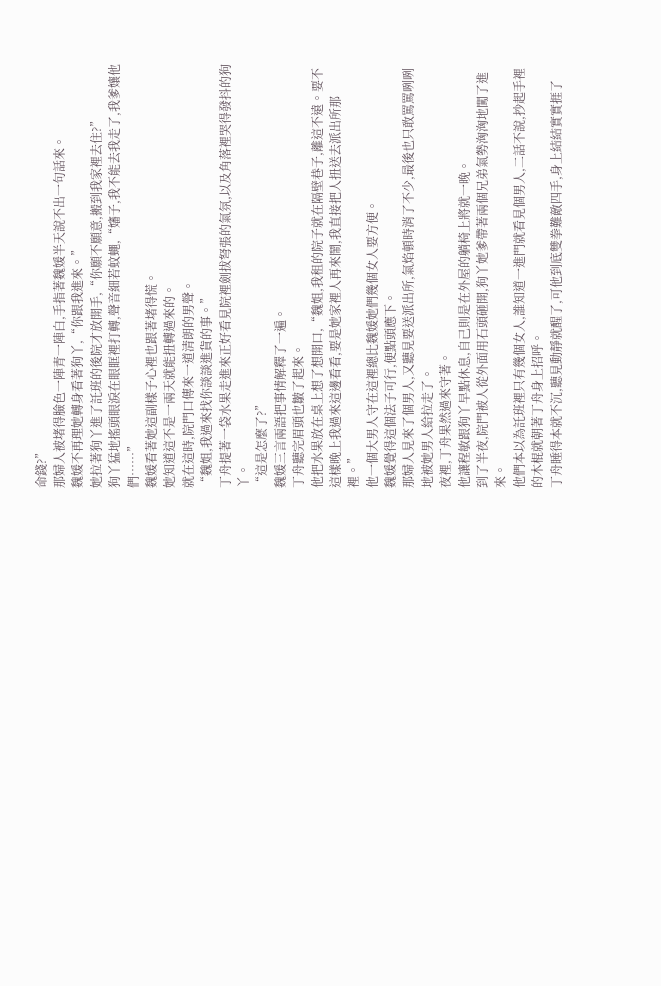命錢?”
那婦人被堵得臉色一陣青一陣白,手指著魏媛半天說不出一句話來。
魏媛不再理她轉身看著狗丫,“你跟我進來。”
她拉著狗丫進了託班的後院才放開手,“你願不願意,搬到我家裡去住?”
狗丫猛地搖頭眼淚在眼眶裡打轉,聲音細若蚊蠅,“嬸子,我不能去我走了,我爹孃他們……”
魏媛看著她這副樣子心裡也跟著堵得慌。
她知道這不是一兩天就能扭轉過來的。
就在這時,院門口傳來一道清朗的男聲。
“魏姐,我過來找你談談進貨的事。”
丁舟提著一袋水果走進來正好看見院裡劍拔弩張的氣氛,以及角落裡哭得發抖的狗丫。
“這是怎麼了?”
魏媛三言兩語把事情解釋了一遍。
丁舟聽完眉頭也皺了起來。
他把水果放在桌上想了想開口,“魏姐,我租的院子就在隔壁巷子,離這不遠。要不這樣晚上我過來這邊看看,要是她家裡人再來鬧,我直接把人扭送去派出所那裡。”
他一個大男人守在這裡總比魏媛她們幾個女人要方便。
魏媛覺得這個法子可行,便點頭應下。
那婦人見來了個男人,又聽見要送派出所,氣焰頓時消了不少,最後也只敢罵罵咧咧地被她男人給拉走了。
夜裡,丁舟果然過來守著。
他讓程敏跟狗丫早點休息,自己則是在外屋的躺椅上將就一晚。
到了半夜,院門被人從外面用石頭砸開,狗丫她爹帶著兩個兄弟氣勢洶洶地闖了進來。
他們本以為託班裡只有幾個女人,誰知道一進門就看見個男人,二話不說,抄起手裡的木棍就朝著丁舟身上招呼。
丁舟睡得本就不沉,聽見動靜就醒了,可他到底雙拳難敵四手,身上結結實實捱了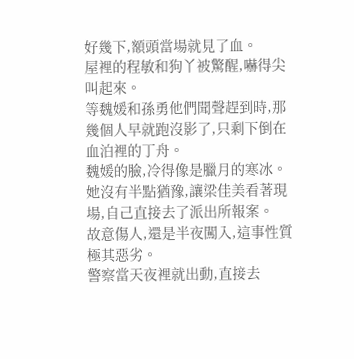好幾下,額頭當場就見了血。
屋裡的程敏和狗丫被驚醒,嚇得尖叫起來。
等魏媛和孫勇他們聞聲趕到時,那幾個人早就跑沒影了,只剩下倒在血泊裡的丁舟。
魏媛的臉,冷得像是臘月的寒冰。
她沒有半點猶豫,讓梁佳美看著現場,自己直接去了派出所報案。
故意傷人,還是半夜闖入,這事性質極其惡劣。
警察當天夜裡就出動,直接去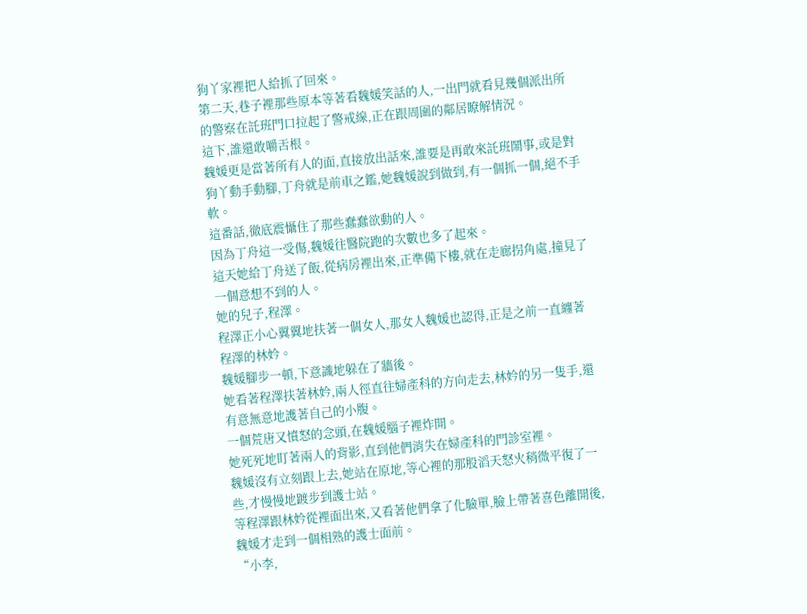狗丫家裡把人給抓了回來。
第二天,巷子裡那些原本等著看魏媛笑話的人,一出門就看見幾個派出所的警察在託班門口拉起了警戒線,正在跟周圍的鄰居瞭解情況。
這下,誰還敢嚼舌根。
魏媛更是當著所有人的面,直接放出話來,誰要是再敢來託班鬧事,或是對狗丫動手動腳,丁舟就是前車之鑑,她魏媛說到做到,有一個抓一個,絕不手軟。
這番話,徹底震懾住了那些蠢蠢欲動的人。
因為丁舟這一受傷,魏媛往醫院跑的次數也多了起來。
這天她給丁舟送了飯,從病房裡出來,正準備下樓,就在走廊拐角處,撞見了一個意想不到的人。
她的兒子,程澤。
程澤正小心翼翼地扶著一個女人,那女人魏媛也認得,正是之前一直纏著程澤的林妗。
魏媛腳步一頓,下意識地躲在了牆後。
她看著程澤扶著林妗,兩人徑直往婦產科的方向走去,林妗的另一隻手,還有意無意地護著自己的小腹。
一個荒唐又憤怒的念頭,在魏媛腦子裡炸開。
她死死地盯著兩人的背影,直到他們消失在婦產科的門診室裡。
魏媛沒有立刻跟上去,她站在原地,等心裡的那股滔天怒火稍微平復了一些,才慢慢地踱步到護士站。
等程澤跟林妗從裡面出來,又看著他們拿了化驗單,臉上帶著喜色離開後,魏媛才走到一個相熟的護士面前。
“小李,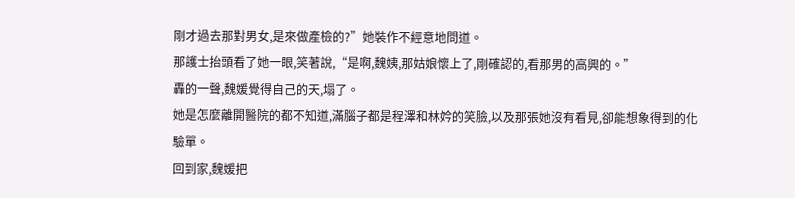剛才過去那對男女,是來做產檢的?”她裝作不經意地問道。
那護士抬頭看了她一眼,笑著說,“是啊,魏姨,那姑娘懷上了,剛確認的,看那男的高興的。”
轟的一聲,魏媛覺得自己的天,塌了。
她是怎麼離開醫院的都不知道,滿腦子都是程澤和林妗的笑臉,以及那張她沒有看見,卻能想象得到的化驗單。
回到家,魏媛把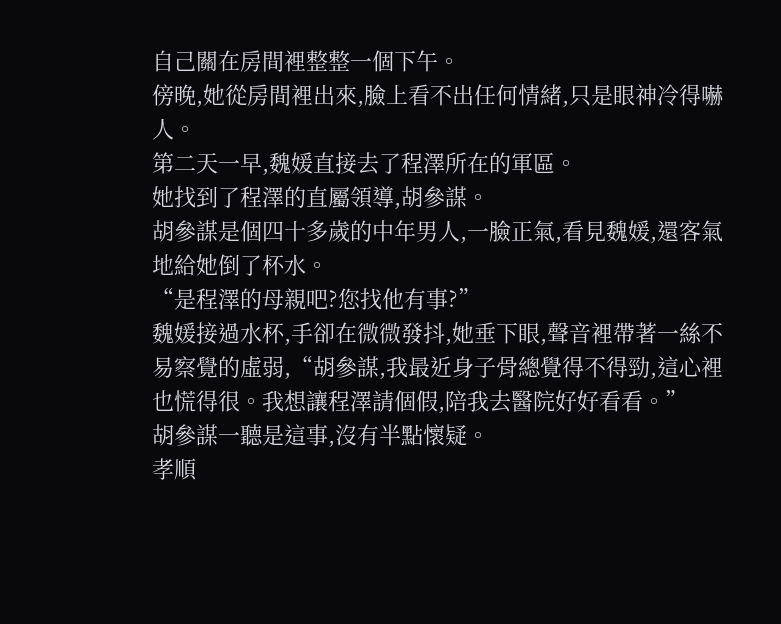自己關在房間裡整整一個下午。
傍晚,她從房間裡出來,臉上看不出任何情緒,只是眼神冷得嚇人。
第二天一早,魏媛直接去了程澤所在的軍區。
她找到了程澤的直屬領導,胡參謀。
胡參謀是個四十多歲的中年男人,一臉正氣,看見魏媛,還客氣地給她倒了杯水。
“是程澤的母親吧?您找他有事?”
魏媛接過水杯,手卻在微微發抖,她垂下眼,聲音裡帶著一絲不易察覺的虛弱,“胡參謀,我最近身子骨總覺得不得勁,這心裡也慌得很。我想讓程澤請個假,陪我去醫院好好看看。”
胡參謀一聽是這事,沒有半點懷疑。
孝順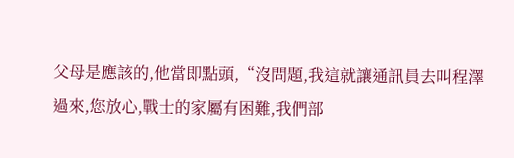父母是應該的,他當即點頭,“沒問題,我這就讓通訊員去叫程澤過來,您放心,戰士的家屬有困難,我們部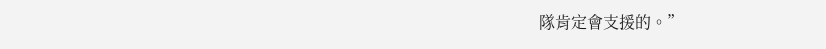隊肯定會支援的。”